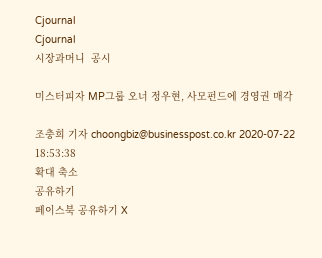Cjournal
Cjournal
시장과머니  공시

미스터피자 MP그룹 오너 정우현, 사모펀드에 경영권 매각

조충희 기자 choongbiz@businesspost.co.kr 2020-07-22 18:53:38
확대 축소
공유하기
페이스북 공유하기 X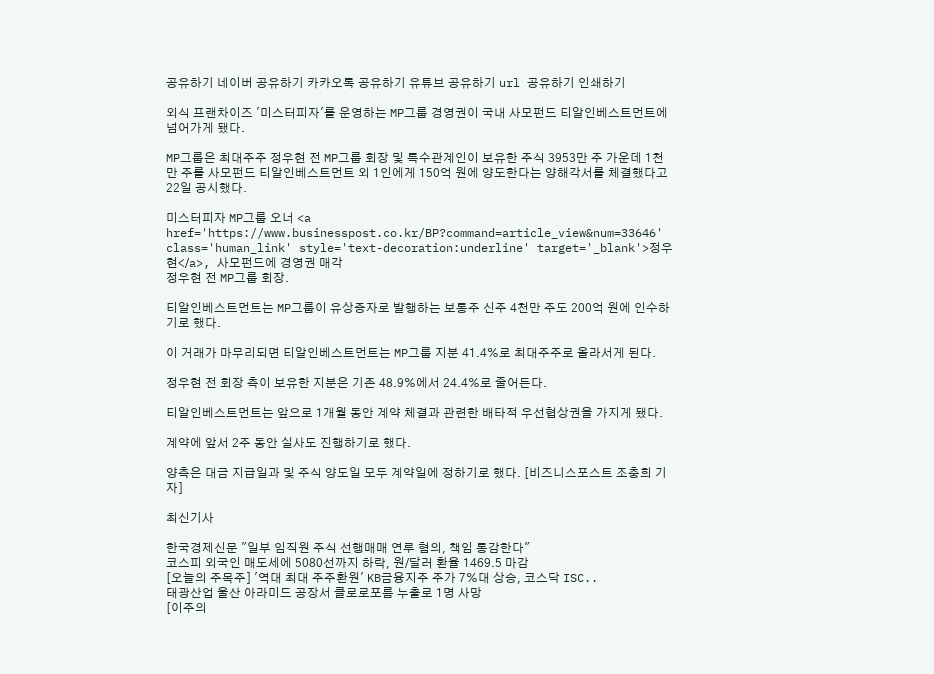공유하기 네이버 공유하기 카카오톡 공유하기 유튜브 공유하기 url 공유하기 인쇄하기

외식 프랜차이즈 '미스터피자'를 운영하는 MP그룹 경영권이 국내 사모펀드 티알인베스트먼트에 넘어가게 됐다.

MP그룹은 최대주주 정우현 전 MP그룹 회장 및 특수관계인이 보유한 주식 3953만 주 가운데 1천만 주를 사모펀드 티알인베스트먼트 외 1인에게 150억 원에 양도한다는 양해각서를 체결했다고 22일 공시했다.

미스터피자 MP그룹 오너 <a href='https://www.businesspost.co.kr/BP?command=article_view&num=33646' class='human_link' style='text-decoration:underline' target='_blank'>정우현</a>, 사모펀드에 경영권 매각
정우현 전 MP그룹 회장.

티알인베스트먼트는 MP그룹이 유상증자로 발행하는 보통주 신주 4천만 주도 200억 원에 인수하기로 했다.

이 거래가 마무리되면 티알인베스트먼트는 MP그룹 지분 41.4%로 최대주주로 올라서게 된다.

정우현 전 회장 측이 보유한 지분은 기존 48.9%에서 24.4%로 줄어든다.

티알인베스트먼트는 앞으로 1개월 동안 계약 체결과 관련한 배타적 우선협상권을 가지게 됐다.

계약에 앞서 2주 동안 실사도 진행하기로 했다.

양측은 대금 지급일과 및 주식 양도일 모두 계약일에 정하기로 했다. [비즈니스포스트 조충희 기자]

최신기사

한국경제신문 "일부 임직원 주식 선행매매 연루 혐의, 책임 통감한다"
코스피 외국인 매도세에 5080선까지 하락, 원/달러 환율 1469.5 마감
[오늘의 주목주] '역대 최대 주주환원' KB금융지주 주가 7%대 상승, 코스닥 ISC..
태광산업 울산 아라미드 공장서 클로로포름 누출로 1명 사망
[이주의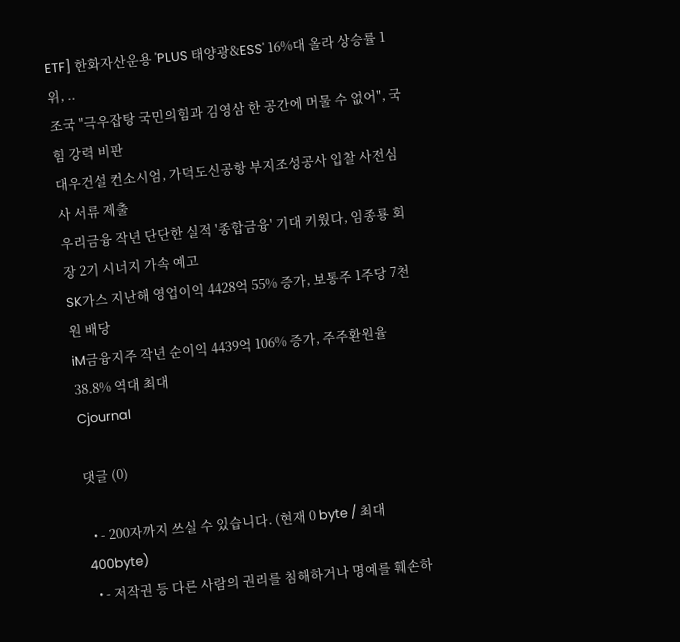ETF] 한화자산운용 'PLUS 태양광&ESS' 16%대 올라 상승률 1위, ..
조국 "극우잡탕 국민의힘과 김영삼 한 공간에 머물 수 없어", 국힘 강력 비판
대우건설 컨소시엄, 가덕도신공항 부지조성공사 입찰 사전심사 서류 제출
우리금융 작년 단단한 실적 '종합금융' 기대 키웠다, 임종룡 회장 2기 시너지 가속 예고
SK가스 지난해 영업이익 4428억 55% 증가, 보통주 1주당 7천 원 배당
iM금융지주 작년 순이익 4439억 106% 증가, 주주환원율 38.8% 역대 최대
Cjournal

댓글 (0)

  • - 200자까지 쓰실 수 있습니다. (현재 0 byte / 최대 400byte)
  • - 저작권 등 다른 사람의 권리를 침해하거나 명예를 훼손하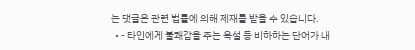는 댓글은 관련 법률에 의해 제재를 받을 수 있습니다.
  • - 타인에게 불쾌감을 주는 욕설 등 비하하는 단어가 내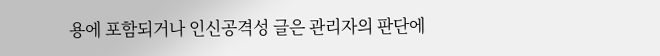용에 포함되거나 인신공격성 글은 관리자의 판단에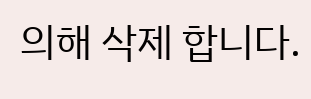의해 삭제 합니다.